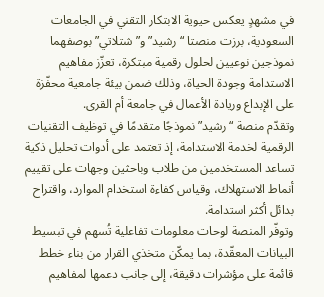في مشهدٍ يعكس حيوية الابتكار التقني في الجامعات السعودية، برزت منصتا “رشيد” و”شتلاتي” بوصفهما نموذجين نوعيين لحلول رقمية مبتكرة، تعزّز مفاهيم الاستدامة وجودة الحياة، وذلك ضمن بيئة جامعية محفّزة على الإبداع وريادة الأعمال في جامعة أم القرى.
وتقدّم منصة “رشيد” نموذجًا متقدمًا في توظيف التقنيات الرقمية لخدمة الاستدامة، إذ تعتمد على أدوات تحليل ذكية تساعد المستخدمين من طلاب وباحثين وجهات على تقييم أنماط الاستهلاك، وقياس كفاءة استخدام الموارد، واقتراح بدائل أكثر استدامة.
وتوفّر المنصة لوحات معلومات تفاعلية تُسهم في تبسيط البيانات المعقّدة، بما يمكّن متخذي القرار من بناء خطط قائمة على مؤشرات دقيقة، إلى جانب دعمها لمفاهيم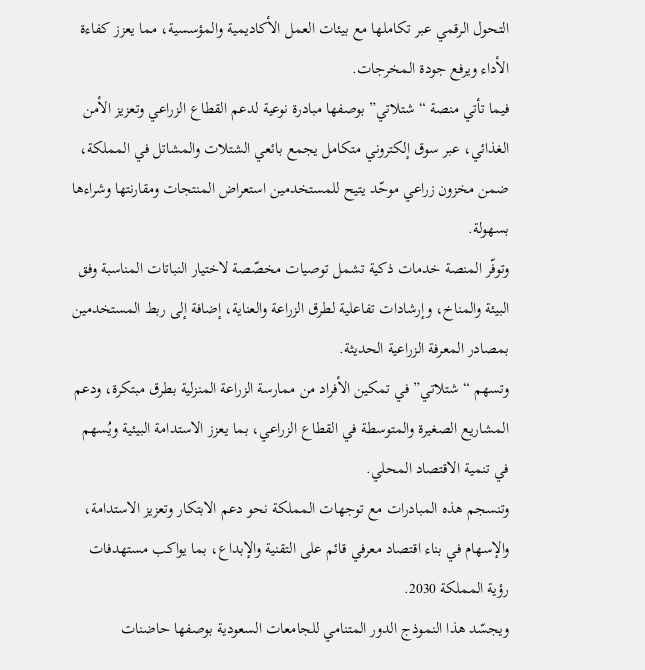التحول الرقمي عبر تكاملها مع بيئات العمل الأكاديمية والمؤسسية، مما يعزز كفاءة الأداء ويرفع جودة المخرجات.
فيما تأتي منصة “شتلاتي” بوصفها مبادرة نوعية لدعم القطاع الزراعي وتعزيز الأمن الغذائي، عبر سوق إلكتروني متكامل يجمع بائعي الشتلات والمشاتل في المملكة، ضمن مخزون زراعي موحّد يتيح للمستخدمين استعراض المنتجات ومقارنتها وشراءها بسهولة.
وتوفّر المنصة خدمات ذكية تشمل توصيات مخصّصة لاختيار النباتات المناسبة وفق البيئة والمناخ، وإرشادات تفاعلية لطرق الزراعة والعناية، إضافة إلى ربط المستخدمين بمصادر المعرفة الزراعية الحديثة.
وتسهم “شتلاتي” في تمكين الأفراد من ممارسة الزراعة المنزلية بطرق مبتكرة، ودعم المشاريع الصغيرة والمتوسطة في القطاع الزراعي، بما يعزز الاستدامة البيئية ويُسهم في تنمية الاقتصاد المحلي.
وتنسجم هذه المبادرات مع توجهات المملكة نحو دعم الابتكار وتعزيز الاستدامة، والإسهام في بناء اقتصاد معرفي قائم على التقنية والإبداع، بما يواكب مستهدفات رؤية المملكة 2030.
ويجسّد هذا النموذج الدور المتنامي للجامعات السعودية بوصفها حاضنات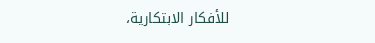للأفكار الابتكارية،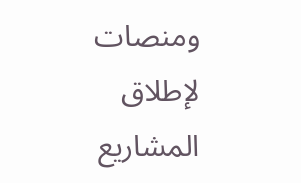ومنصات لإطلاق المشاريع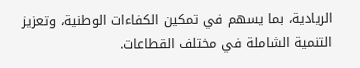الريادية، بما يسهم في تمكين الكفاءات الوطنية، وتعزيز التنمية الشاملة في مختلف القطاعات.